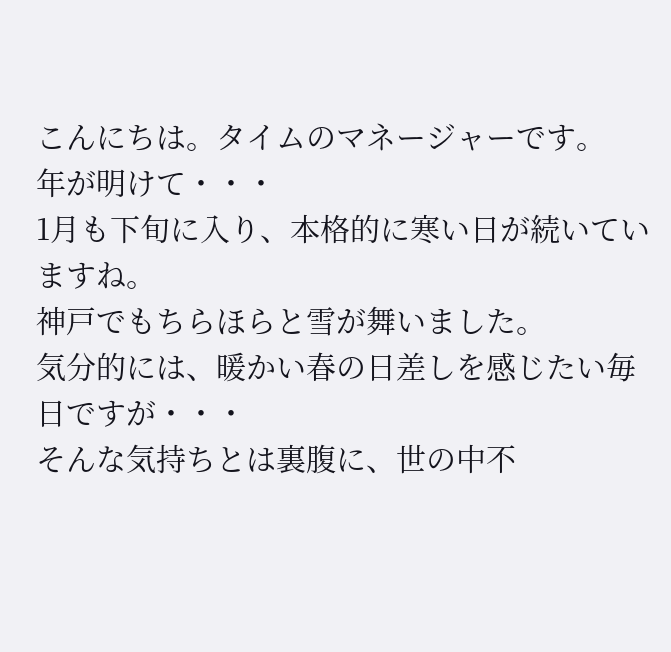こんにちは。タイムのマネージャーです。
年が明けて・・・
1月も下旬に入り、本格的に寒い日が続いていますね。
神戸でもちらほらと雪が舞いました。
気分的には、暖かい春の日差しを感じたい毎日ですが・・・
そんな気持ちとは裏腹に、世の中不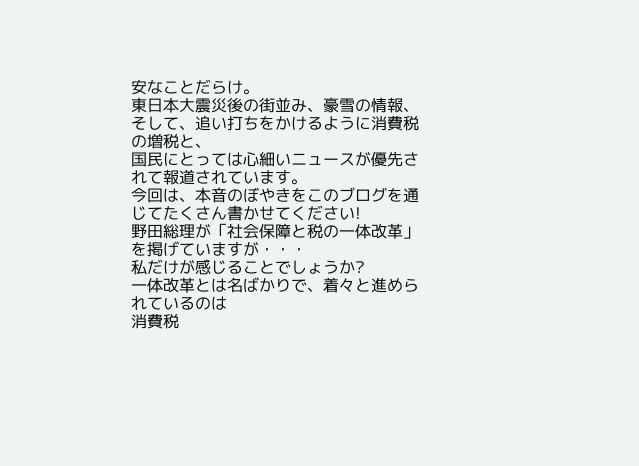安なことだらけ。
東日本大震災後の街並み、豪雪の情報、
そして、追い打ちをかけるように消費税の増税と、
国民にとっては心細いニュースが優先されて報道されています。
今回は、本音のぼやきをこのブログを通じてたくさん書かせてください!
野田総理が「社会保障と税の一体改革」を掲げていますが・・・
私だけが感じることでしょうか?
一体改革とは名ばかりで、着々と進められているのは
消費税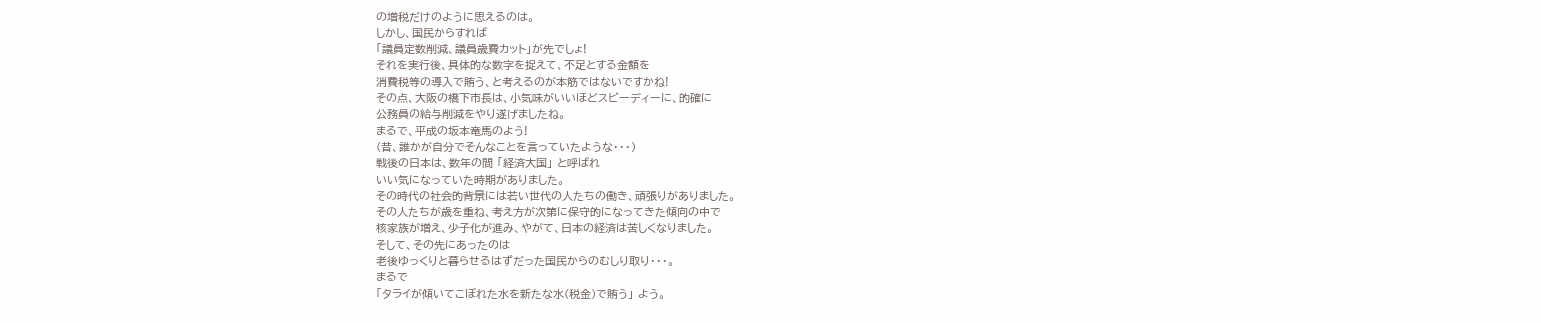の増税だけのように思えるのは。
しかし、国民からすれば
「議員定数削減、議員歳費カット」が先でしょ!
それを実行後、具体的な数字を捉えて、不足とする金額を
消費税等の導入で賄う、と考えるのが本筋ではないですかね!
その点、大阪の橋下市長は、小気味がいいほどスピーディーに、的確に
公務員の給与削減をやり遂げましたね。
まるで、平成の坂本竜馬のよう!
(昔、誰かが自分でそんなことを言っていたような・・・)
戦後の日本は、数年の間 「経済大国」 と呼ばれ
いい気になっていた時期がありました。
その時代の社会的背景には若い世代の人たちの働き、頑張りがありました。
その人たちが歳を重ね、考え方が次第に保守的になってきた傾向の中で
核家族が増え、少子化が進み、やがて、日本の経済は苦しくなりました。
そして、その先にあったのは
老後ゆっくりと暮らせるはずだった国民からのむしり取り・・・。
まるで
「タライが傾いてこぼれた水を新たな水(税金)で賄う」 よう。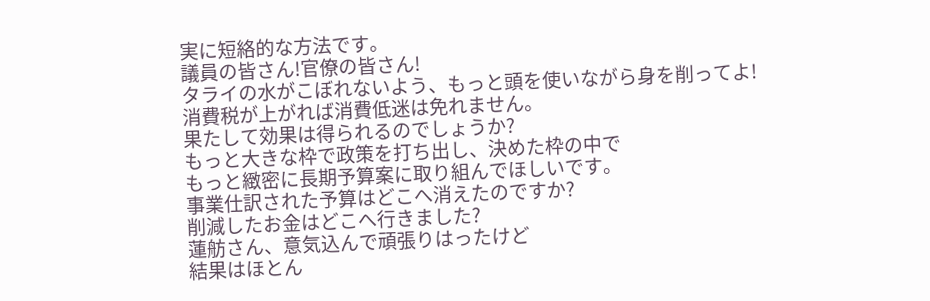実に短絡的な方法です。
議員の皆さん!官僚の皆さん!
タライの水がこぼれないよう、もっと頭を使いながら身を削ってよ!
消費税が上がれば消費低迷は免れません。
果たして効果は得られるのでしょうか?
もっと大きな枠で政策を打ち出し、決めた枠の中で
もっと緻密に長期予算案に取り組んでほしいです。
事業仕訳された予算はどこへ消えたのですか?
削減したお金はどこへ行きました?
蓮舫さん、意気込んで頑張りはったけど
結果はほとん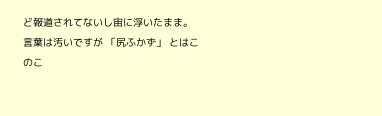ど報道されてないし宙に浮いたまま。
言葉は汚いですが 「尻ふかず」 とはこのこ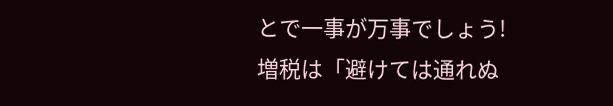とで一事が万事でしょう!
増税は「避けては通れぬ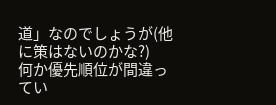道」なのでしょうが(他に策はないのかな?)
何か優先順位が間違ってい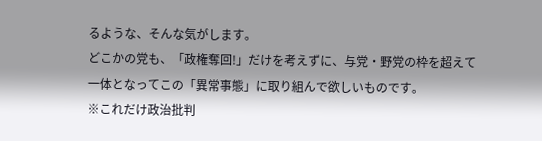るような、そんな気がします。
どこかの党も、「政権奪回!」だけを考えずに、与党・野党の枠を超えて
一体となってこの「異常事態」に取り組んで欲しいものです。
※これだけ政治批判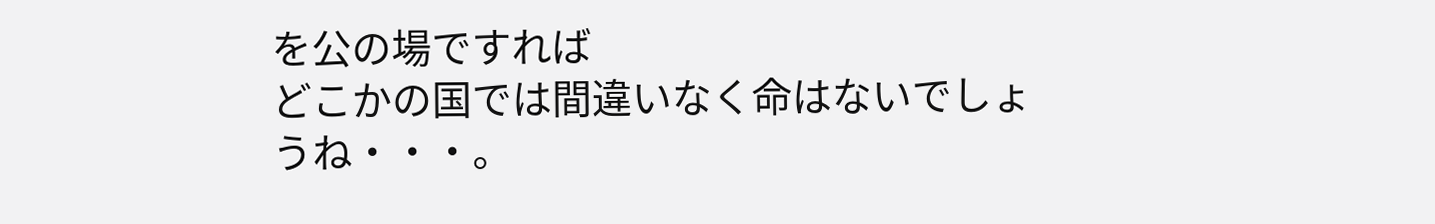を公の場ですれば
どこかの国では間違いなく命はないでしょうね・・・。